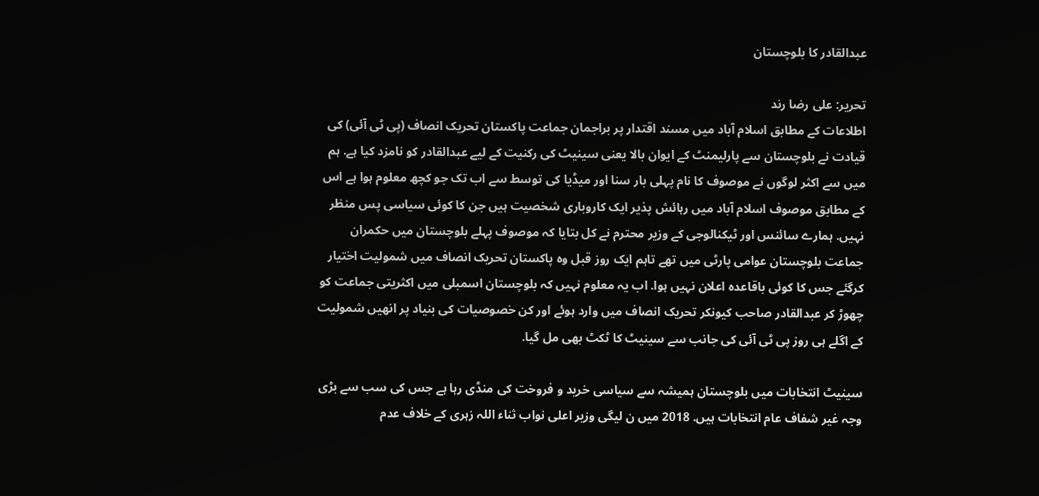عبدالقادر کا بلوچستان

تحریر: علی رضا رند
اطلاعات کے مطابق اسلام آباد میں مسند اقتدار پر براجمان جماعت پاکستان تحریک انصاف (پی ٹی آئی) کی قیادت نے بلوچستان سے پارلیمنٹ کے ایوان بالا یعنی سینیٹ کی رکنیت کے لیے عبدالقادر کو نامزد کیا ہے. ہم میں سے اکثر لوگوں نے موصوف کا نام پہلی بار سنا اور میڈیا کی توسط سے اب تک جو کچھ معلوم ہوا ہے اس کے مطابق موصوف اسلام آباد میں رہائش پذیر ایک کاروباری شخصیت ہیں جن کا کوئی سیاسی پس منظر نہیں. ہمارے سائنس اور ٹیکنالوجی کے وزیر محترم نے کل بتایا کہ موصوف پہلے بلوچستان میں حکمران جماعت بلوچستان عوامی پارٹی میں تھے تاہم ایک روز قبل وہ پاکستان تحریک انصاف میں شمولیت اختیار کرگئے جس کا کوئی باقاعدہ اعلان نہیں ہوا. اب یہ معلوم نہیں کہ بلوچستان اسمبلی میں اکثریتی جماعت کو چھوڑ کر عبدالقادر صاحب کیونکر تحریک انصاف میں وارد ہوئے اور کن خصوصیات کی بنیاد پر انھیں شمولیت کے اگلے ہی روز پی ٹی آئی کی جانب سے سینیٹ کا ٹکٹ بھی مل گیا.

سینیٹ انتخابات میں بلوچستان ہمیشہ سے سیاسی خرید و فروخت کی منڈی رہا ہے جس کی سب سے بڑی وجہ غیر شفاف عام انتخابات ہیں. 2018 میں ن لیگی وزیر اعلی نواب ثناء اللہ زہری کے خلاف عدم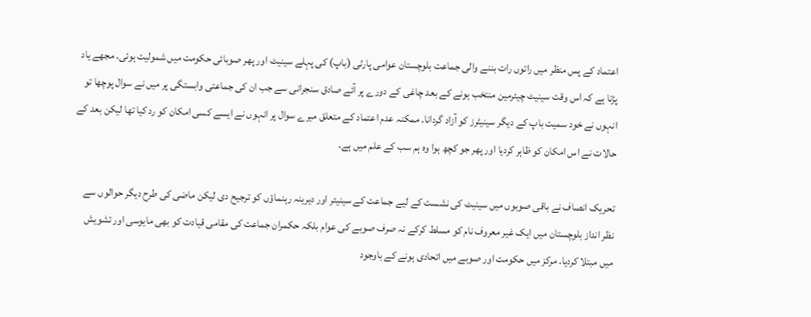اعتماد کے پس منظر میں راتوں رات بننے والی جماعت بلوچستان عوامی پارٹی (باپ) کی پہلے سینیٹ اور پھر صوبائی حکومت میں شمولیت ہوئی. مجھے یاد پڑتا ہے کہ اس وقت سینیٹ چیئرمین منتخب ہونے کے بعد چاغی کے دورے پر آئے صادق سنجرانی سے جب ان کی جماعتی وابستگی پر میں نے سوال پوچھا تو انہوں نے خود سمیت باپ کے دیگر سینیٹرز کو آزاد گردانا. ممکنہ عدم اعتماد کے متعلق میرے سوال پر انہوں نے ایسے کسی امکان کو رد کیا تھا لیکن بعد کے حالات نے اس امکان کو ظاہر کردیا اور پھر جو کچھ ہوا وہ ہم سب کے علم میں ہے.

تحریک انصاف نے باقی صوبوں میں سینیٹ کی نشست کے لیے جماعت کے سینیئر اور دیرینہ رہنماؤں کو ترجیح دی لیکن ماضی کی طرح دیگر حوالوں سے نظر انداز بلوچستان میں ایک غیر معروف نام کو مسلط کرکے نہ صرف صوبے کی عوام بلکہ حکمران جماعت کی مقامی قیادت کو بھی مایوسی اور تشویش میں مبتلا کردیا. مرکز میں حکومت اور صوبے میں اتحادی ہونے کے باوجود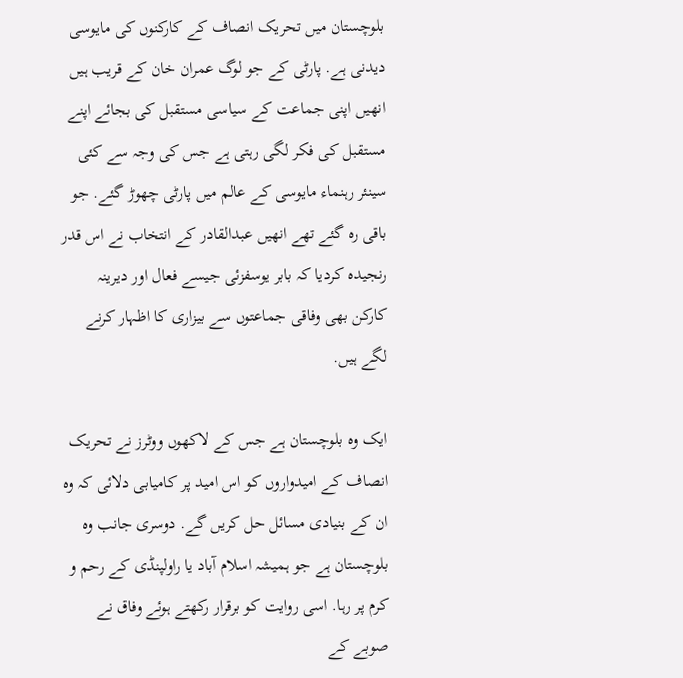بلوچستان میں تحریک انصاف کے کارکنوں کی مایوسی دیدنی ہے. پارٹی کے جو لوگ عمران خان کے قریب ہیں انھیں اپنی جماعت کے سیاسی مستقبل کی بجائے اپنے مستقبل کی فکر لگی رہتی ہے جس کی وجہ سے کئی سینئر رہنماء مایوسی کے عالم میں پارٹی چھوڑ گئے. جو باقی رہ گئے تھے انھیں عبدالقادر کے انتخاب نے اس قدر رنجیدہ کردیا کہ بابر یوسفزئی جیسے فعال اور دیرینہ کارکن بھی وفاقی جماعتوں سے بیزاری کا اظہار کرنے لگے ہیں.

ایک وہ بلوچستان ہے جس کے لاکھوں ووٹرز نے تحریک انصاف کے امیدواروں کو اس امید پر کامیابی دلائی کہ وہ ان کے بنیادی مسائل حل کریں گے. دوسری جانب وہ بلوچستان ہے جو ہمیشہ اسلام آباد یا راولپنڈی کے رحم و کرم پر رہا. اسی روایت کو برقرار رکھتے ہوئے وفاق نے صوبے کے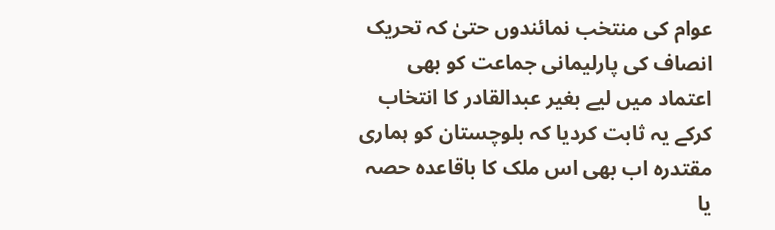عوام کی منتخب نمائندوں حتیٰ کہ تحریک انصاف کی پارلیمانی جماعت کو بھی اعتماد میں لیے بغیر عبدالقادر کا انتخاب کرکے یہ ثابت کردیا کہ بلوچستان کو ہماری مقتدرہ اب بھی اس ملک کا باقاعدہ حصہ یا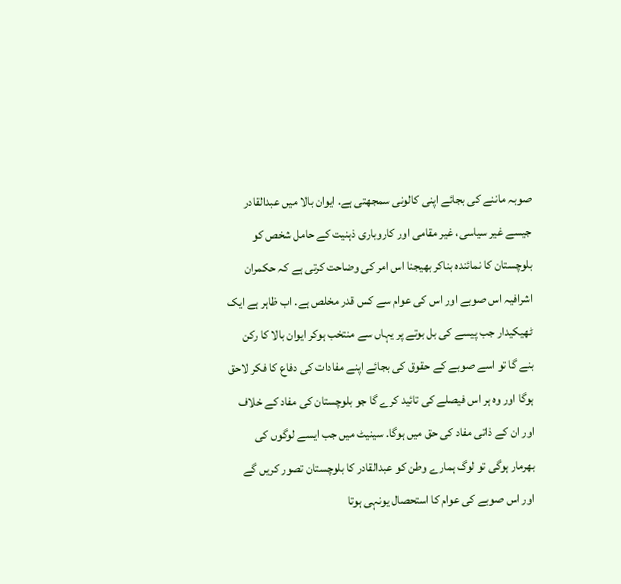صوبہ ماننے کی بجائے اپنی کالونی سمجھتی ہے. ایوان بالا میں عبدالقادر جیسے غیر سیاسی، غیر مقامی اور کاروباری ذہنیت کے حامل شخص کو بلوچستان کا نمائندہ بناکر بھیجنا اس امر کی وضاحت کرتی ہے کہ حکمران اشرافیہ اس صوبے اور اس کی عوام سے کس قدر مخلص ہے. اب ظاہر ہے ایک ٹھیکیدار جب پیسے کی بل بوتے پر یہاں سے منتخب ہوکر ایوان بالا کا رکن بنے گا تو اسے صوبے کے حقوق کی بجائے اپنے مفادات کی دفاع کا فکر لاحق ہوگا اور وہ ہر اس فیصلے کی تائید کرے گا جو بلوچستان کی مفاد کے خلاف اور ان کے ذاتی مفاد کی حق میں ہوگا. سینیٹ میں جب ایسے لوگوں کی بھرمار ہوگی تو لوگ ہمارے وطن کو عبدالقادر کا بلوچستان تصور کریں گے اور اس صوبے کی عوام کا استحصال یونہی ہوتا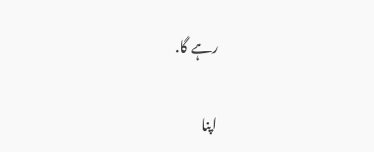رہے گا.

اپنا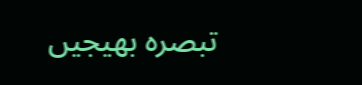تبصرہ بھیجیں